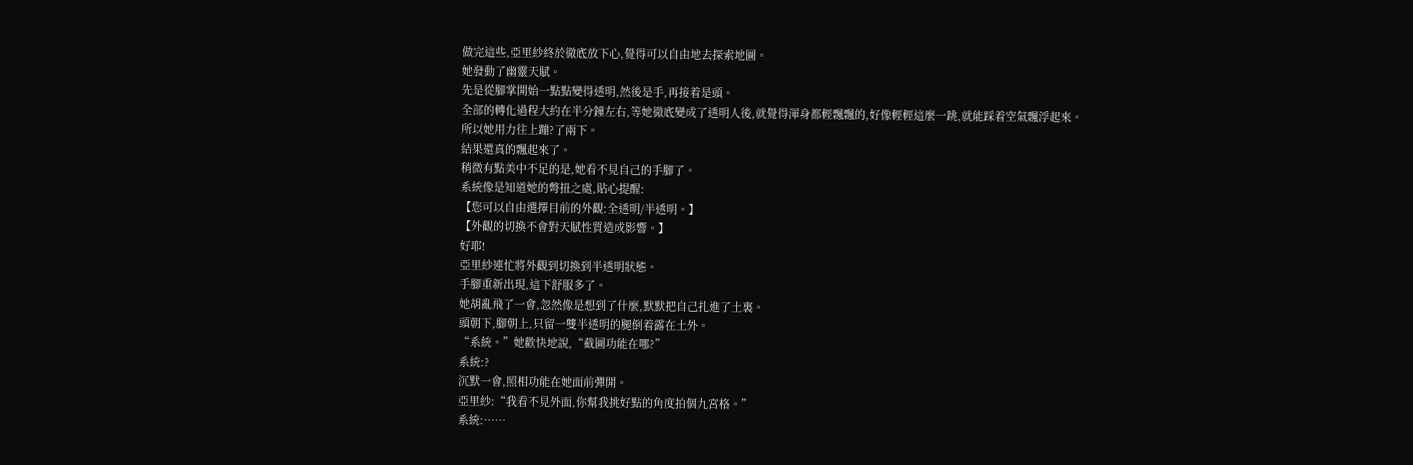做完這些,亞里紗終於徹底放下心,覺得可以自由地去探索地圖。
她發動了幽靈天賦。
先是從腳掌開始一點點變得透明,然後是手,再接着是頭。
全部的轉化過程大約在半分鐘左右,等她徹底變成了透明人後,就覺得渾身都輕飄飄的,好像輕輕這麼一跳,就能踩着空氣飄浮起來。
所以她用力往上蹦?了兩下。
結果還真的飄起來了。
稍微有點美中不足的是,她看不見自己的手腳了。
系統像是知道她的彆扭之處,貼心提醒:
【您可以自由選擇目前的外觀:全透明/半透明。】
【外觀的切換不會對天賦性質造成影響。】
好耶!
亞里紗連忙將外觀到切換到半透明狀態。
手腳重新出現,這下舒服多了。
她胡亂飛了一會,忽然像是想到了什麼,默默把自己扎進了土裏。
頭朝下,腳朝上,只留一雙半透明的腿倒着露在土外。
“系統。”她歡快地說,“截圖功能在哪?”
系統:?
沉默一會,照相功能在她面前彈開。
亞里紗:“我看不見外面,你幫我挑好點的角度拍個九宮格。”
系統:……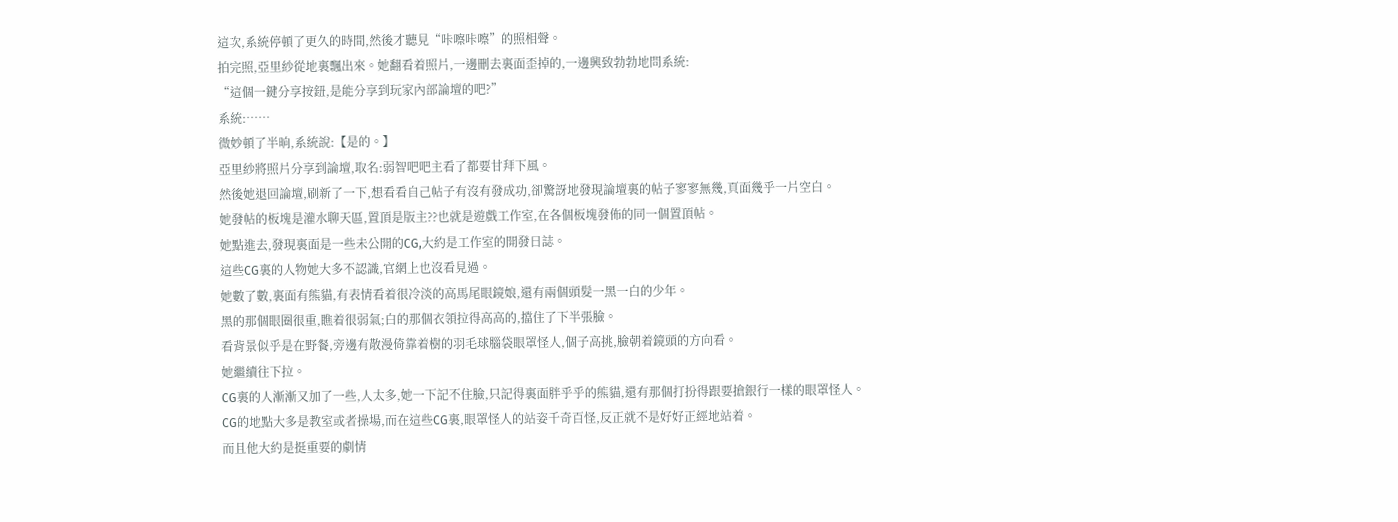這次,系統停頓了更久的時間,然後才聽見“咔嚓咔嚓”的照相聲。
拍完照,亞里紗從地裏飄出來。她翻看着照片,一邊刪去裏面歪掉的,一邊興致勃勃地問系統:
“這個一鍵分享按鈕,是能分享到玩家內部論壇的吧?”
系統:……
微妙頓了半晌,系統說:【是的。】
亞里紗將照片分享到論壇,取名:弱智吧吧主看了都要甘拜下風。
然後她退回論壇,刷新了一下,想看看自己帖子有沒有發成功,卻驚訝地發現論壇裏的帖子寥寥無幾,頁面幾乎一片空白。
她發帖的板塊是灌水聊天區,置頂是版主??也就是遊戲工作室,在各個板塊發佈的同一個置頂帖。
她點進去,發現裏面是一些未公開的CG,大約是工作室的開發日誌。
這些CG裏的人物她大多不認識,官網上也沒看見過。
她數了數,裏面有熊貓,有表情看着很冷淡的高馬尾眼鏡娘,還有兩個頭髮一黑一白的少年。
黑的那個眼圈很重,瞧着很弱氣;白的那個衣領拉得高高的,擋住了下半張臉。
看背景似乎是在野餐,旁邊有散漫倚靠着樹的羽毛球腦袋眼罩怪人,個子高挑,臉朝着鏡頭的方向看。
她繼續往下拉。
CG裏的人漸漸又加了一些,人太多,她一下記不住臉,只記得裏面胖乎乎的熊貓,還有那個打扮得跟要搶銀行一樣的眼罩怪人。
CG的地點大多是教室或者操場,而在這些CG裏,眼罩怪人的站姿千奇百怪,反正就不是好好正經地站着。
而且他大約是挺重要的劇情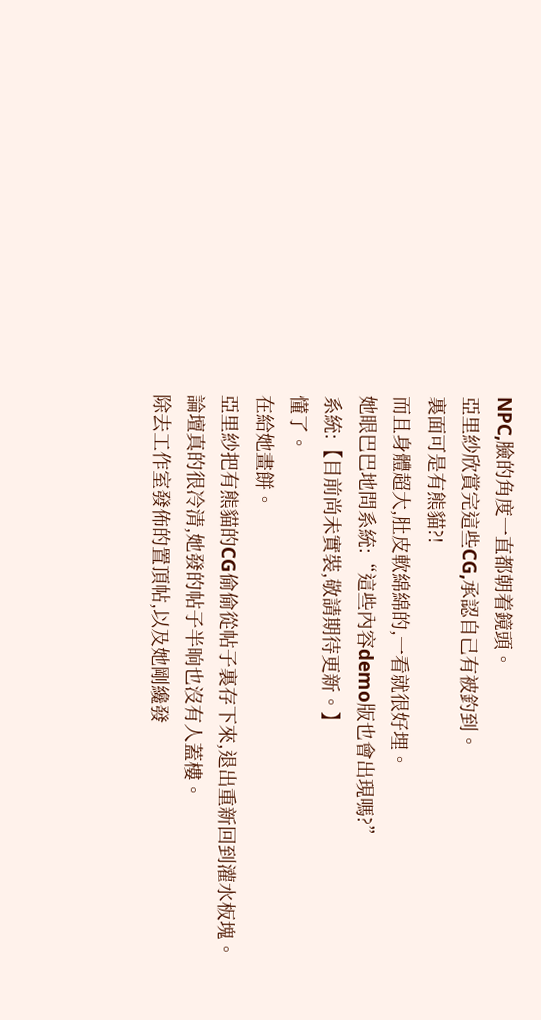NPC,臉的角度一直都朝着鏡頭。
亞里紗欣賞完這些CG,承認自己有被釣到。
裏面可是有熊貓?!
而且身體超大,肚皮軟綿綿的,一看就很好埋。
她眼巴巴地問系統:“這些內容demo版也會出現嗎?”
系統:【目前尚未實裝,敬請期待更新。】
懂了。
在給她畫餅。
亞里紗把有熊貓的CG偷偷從帖子裏存下來,退出重新回到灌水板塊。
論壇真的很冷清,她發的帖子半晌也沒有人蓋樓。
除去工作室發佈的置頂帖,以及她剛纔發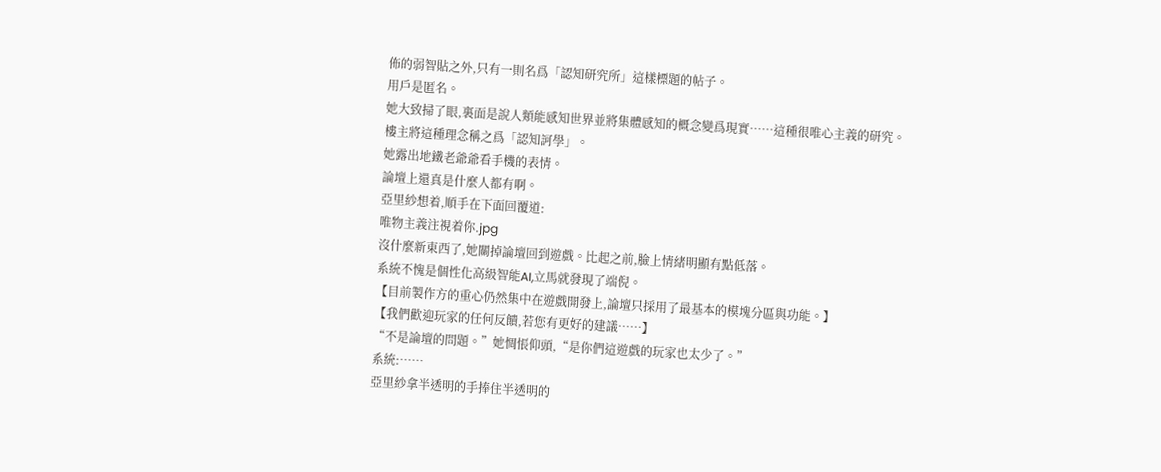佈的弱智貼之外,只有一則名爲「認知研究所」這樣標題的帖子。
用戶是匿名。
她大致掃了眼,裏面是說人類能感知世界並將集體感知的概念變爲現實……這種很唯心主義的研究。
樓主將這種理念稱之爲「認知訶學」。
她露出地鐵老爺爺看手機的表情。
論壇上還真是什麼人都有啊。
亞里紗想着,順手在下面回覆道:
唯物主義注視着你.jpg
沒什麼新東西了,她關掉論壇回到遊戲。比起之前,臉上情緒明顯有點低落。
系統不愧是個性化高級智能AI,立馬就發現了端倪。
【目前製作方的重心仍然集中在遊戲開發上,論壇只採用了最基本的模塊分區與功能。】
【我們歡迎玩家的任何反饋,若您有更好的建議……】
“不是論壇的問題。”她惆悵仰頭,“是你們這遊戲的玩家也太少了。”
系統:……
亞里紗拿半透明的手捧住半透明的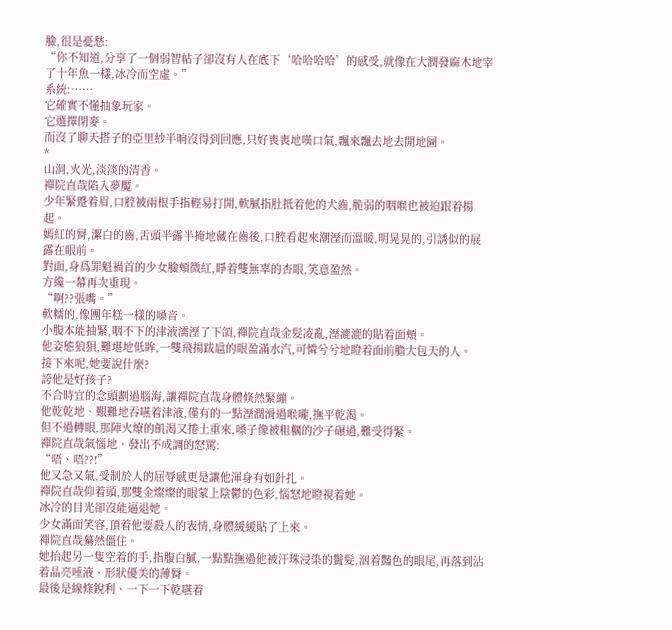臉,很是憂愁:
“你不知道,分享了一個弱智帖子卻沒有人在底下‘哈哈哈哈’的感受,就像在大潤發麻木地宰了十年魚一樣,冰冷而空虛。”
系統:……
它確實不懂抽象玩家。
它選擇閉麥。
而沒了聊天搭子的亞里紗半晌沒得到回應,只好喪喪地嘆口氣,飄來飄去地去開地圖。
*
山洞,火光,淡淡的清香。
禪院直哉陷入夢魘。
少年緊蹙着眉,口腔被兩根手指輕易打開,軟膩指肚抵着他的犬齒,脆弱的咽喉也被迫跟着揚起。
嫣紅的脣,潔白的齒,舌頭半露半掩地藏在齒後,口腔看起來潮溼而溫暖,明晃晃的,引誘似的展露在眼前。
對面,身爲罪魁禍首的少女臉頰微紅,睜着雙無辜的杏眼,笑意盈然。
方纔一幕再次重現。
“啊??張嘴。”
軟糯的,像團年糕一樣的嗓音。
小腹本能抽緊,咽不下的津液濡溼了下頜,禪院直哉金髮凌亂,溼漉漉的貼着面頰。
他姿態狼狽,難堪地低眸,一雙飛揚跋扈的眼盈滿水汽,可憐兮兮地瞪着面前膽大包天的人。
接下來呢,她要說什麼?
誇他是好孩子?
不合時宜的念頭劃過腦海,讓禪院直哉身體倏然緊繃。
他乾乾地、艱難地吞嚥着津液,僅有的一點溼潤滑過喉嚨,撫平乾渴。
但不過轉眼,那陣火燎的飢渴又捲土重來,嗓子像被粗糲的沙子碾過,難受得緊。
禪院直哉氣惱地、發出不成調的怒罵:
“唔、唔??!”
他又急又氣,受制於人的屈辱感更是讓他渾身有如針扎。
禪院直哉仰着頭,那雙金燦燦的眼蒙上陰鬱的色彩,惱怒地瞪視着她。
冰冷的目光卻沒能逼退她。
少女滿面笑容,頂着他要殺人的表情,身體緩緩貼了上來。
禪院直哉驀然僵住。
她抬起另一隻空着的手,指腹白膩,一點點撫過他被汗珠浸染的鬢髮,洇着豔色的眼尾,再落到沾着晶亮唾液、形狀優美的薄脣。
最後是線條銳利、一下一下乾嚥着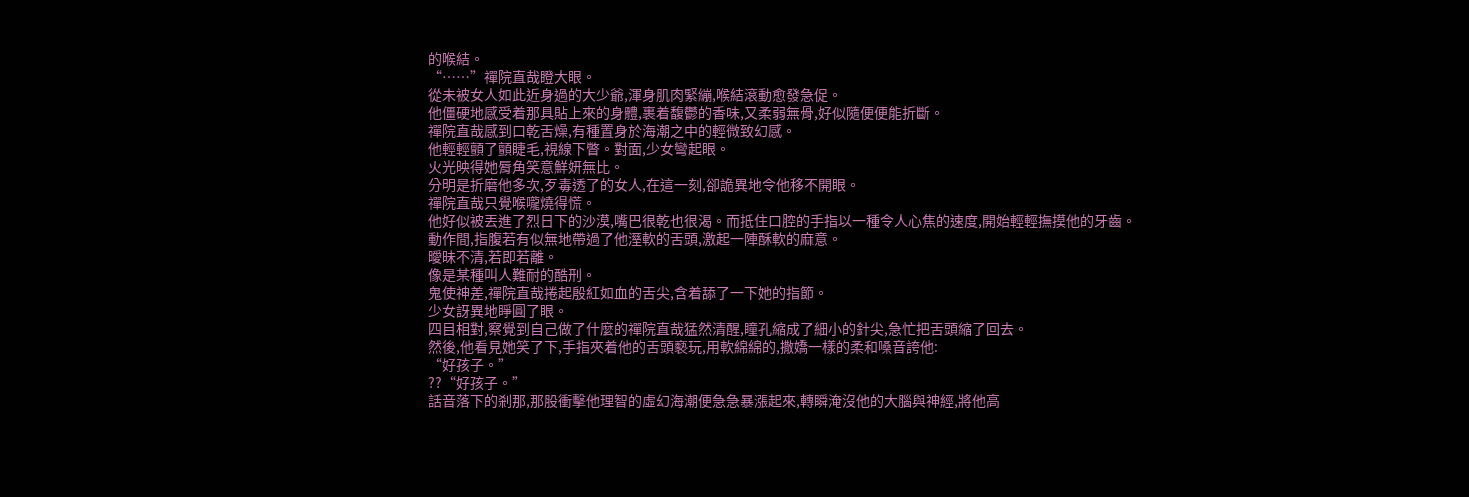的喉結。
“……”禪院直哉瞪大眼。
從未被女人如此近身過的大少爺,渾身肌肉緊繃,喉結滾動愈發急促。
他僵硬地感受着那具貼上來的身體,裹着馥鬱的香味,又柔弱無骨,好似隨便便能折斷。
禪院直哉感到口乾舌燥,有種置身於海潮之中的輕微致幻感。
他輕輕顫了顫睫毛,視線下瞥。對面,少女彎起眼。
火光映得她脣角笑意鮮妍無比。
分明是折磨他多次,歹毒透了的女人,在這一刻,卻詭異地令他移不開眼。
禪院直哉只覺喉嚨燒得慌。
他好似被丟進了烈日下的沙漠,嘴巴很乾也很渴。而抵住口腔的手指以一種令人心焦的速度,開始輕輕撫摸他的牙齒。
動作間,指腹若有似無地帶過了他溼軟的舌頭,激起一陣酥軟的麻意。
曖昧不清,若即若離。
像是某種叫人難耐的酷刑。
鬼使神差,禪院直哉捲起殷紅如血的舌尖,含着舔了一下她的指節。
少女訝異地睜圓了眼。
四目相對,察覺到自己做了什麼的禪院直哉猛然清醒,瞳孔縮成了細小的針尖,急忙把舌頭縮了回去。
然後,他看見她笑了下,手指夾着他的舌頭褻玩,用軟綿綿的,撒嬌一樣的柔和嗓音誇他:
“好孩子。”
??“好孩子。”
話音落下的剎那,那股衝擊他理智的虛幻海潮便急急暴漲起來,轉瞬淹沒他的大腦與神經,將他高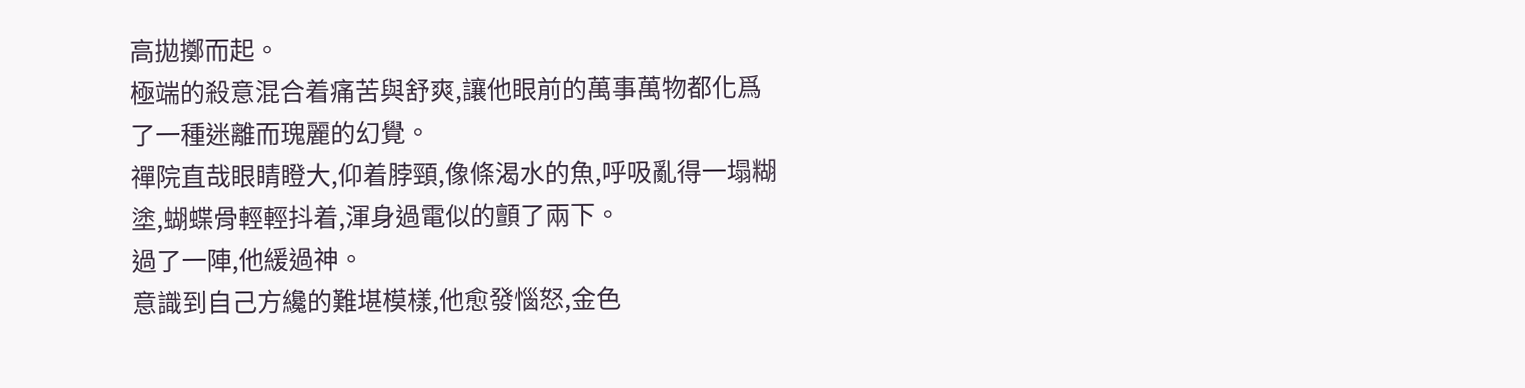高拋擲而起。
極端的殺意混合着痛苦與舒爽,讓他眼前的萬事萬物都化爲了一種迷離而瑰麗的幻覺。
禪院直哉眼睛瞪大,仰着脖頸,像條渴水的魚,呼吸亂得一塌糊塗,蝴蝶骨輕輕抖着,渾身過電似的顫了兩下。
過了一陣,他緩過神。
意識到自己方纔的難堪模樣,他愈發惱怒,金色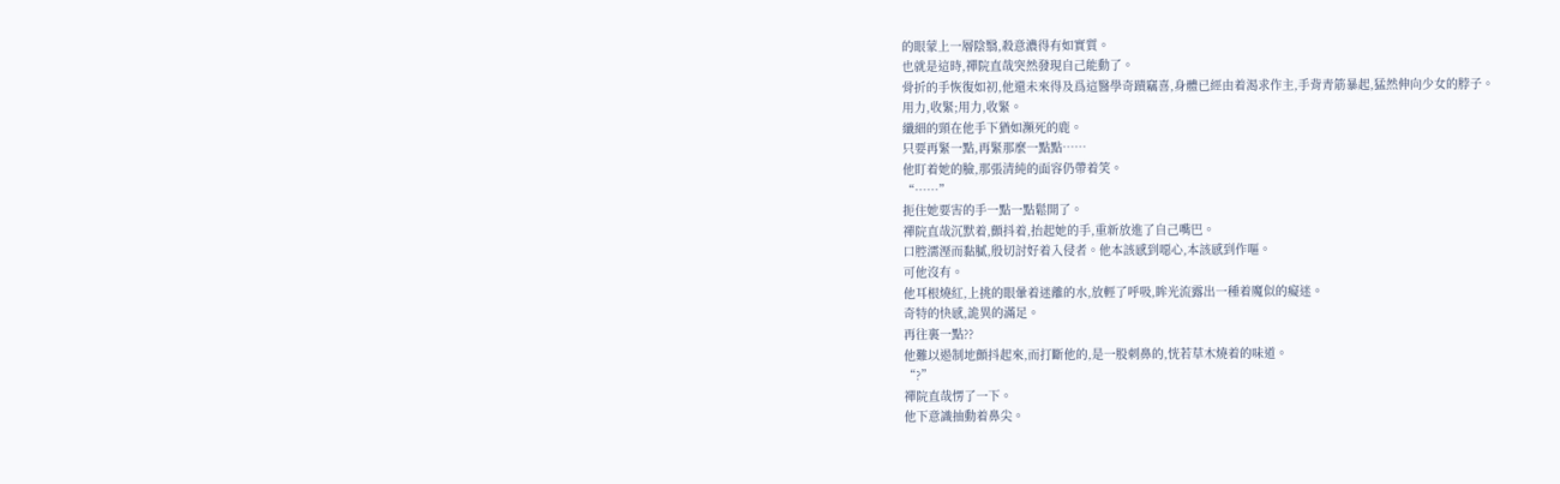的眼蒙上一層陰翳,殺意濃得有如實質。
也就是這時,禪院直哉突然發現自己能動了。
骨折的手恢復如初,他還未來得及爲這醫學奇蹟竊喜,身體已經由着渴求作主,手背青筋暴起,猛然伸向少女的脖子。
用力,收緊;用力,收緊。
纖細的頸在他手下猶如瀕死的鹿。
只要再緊一點,再緊那麼一點點……
他盯着她的臉,那張清純的面容仍帶着笑。
“……”
扼住她要害的手一點一點鬆開了。
禪院直哉沉默着,顫抖着,抬起她的手,重新放進了自己嘴巴。
口腔濡溼而黏膩,殷切討好着入侵者。他本該感到噁心,本該感到作嘔。
可他沒有。
他耳根燒紅,上挑的眼暈着迷離的水,放輕了呼吸,眸光流露出一種着魔似的癡迷。
奇特的快感,詭異的滿足。
再往裏一點??
他難以遏制地顫抖起來,而打斷他的,是一股刺鼻的,恍若草木燒着的味道。
“?”
禪院直哉愣了一下。
他下意識抽動着鼻尖。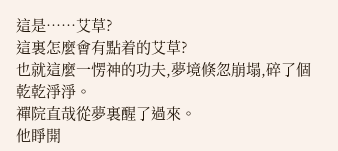這是……艾草?
這裏怎麼會有點着的艾草?
也就這麼一愣神的功夫,夢境倏忽崩塌,碎了個乾乾淨淨。
禪院直哉從夢裏醒了過來。
他睜開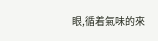眼,循着氣味的來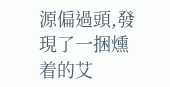源偏過頭,發現了一捆燻着的艾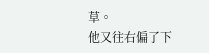草。
他又往右偏了下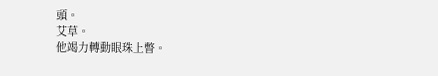頭。
艾草。
他竭力轉動眼珠上瞥。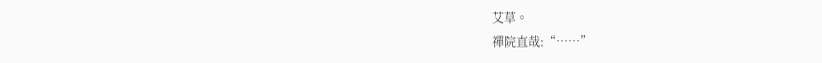艾草。
禪院直哉:“……”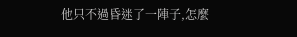他只不過昏迷了一陣子,怎麼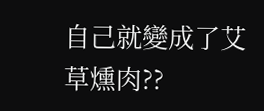自己就變成了艾草燻肉??